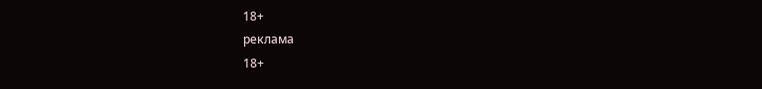18+
реклама
18+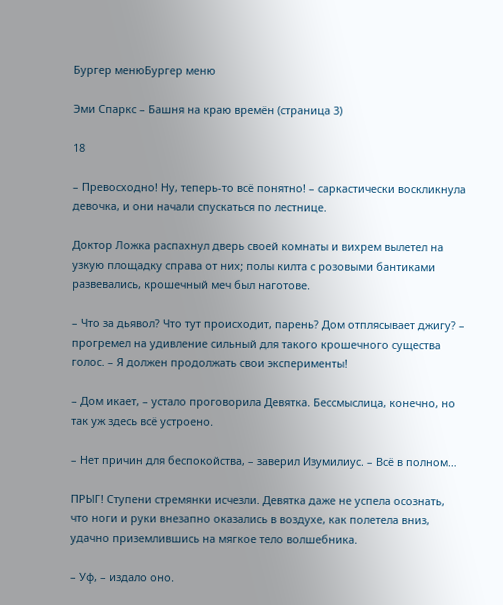Бургер менюБургер меню

Эми Спаркс – Башня на краю времён (страница 3)

18

– Превосходно! Ну, теперь-то всё понятно! – саркастически воскликнула девочка, и они начали спускаться по лестнице.

Доктор Ложка распахнул дверь своей комнаты и вихрем вылетел на узкую площадку справа от них; полы килта с розовыми бантиками развевались, крошечный меч был наготове.

– Что за дьявол? Что тут происходит, парень? Дом отплясывает джигу? – прогремел на удивление сильный для такого крошечного существа голос. – Я должен продолжать свои эксперименты!

– Дом икает, – устало проговорила Девятка. Бессмыслица, конечно, но так уж здесь всё устроено.

– Нет причин для беспокойства, – заверил Изумилиус. – Всё в полном…

ПРЫГ! Ступени стремянки исчезли. Девятка даже не успела осознать, что ноги и руки внезапно оказались в воздухе, как полетела вниз, удачно приземлившись на мягкое тело волшебника.

– Уф, – издало оно.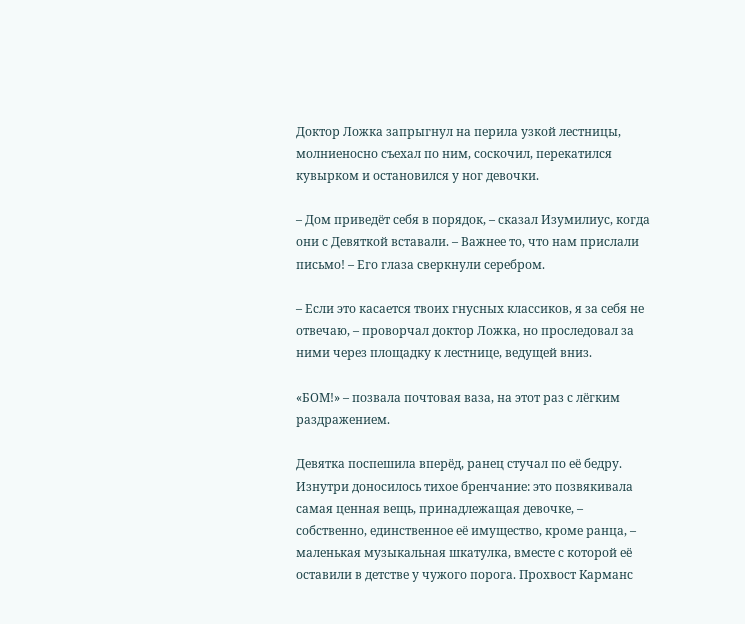Доктор Ложка запрыгнул на перила узкой лестницы, молниеносно съехал по ним, соскочил, перекатился кувырком и остановился у ног девочки.

– Дом приведёт себя в порядок, – сказал Изумилиус, когда они с Девяткой вставали. – Важнее то, что нам прислали письмо! – Его глаза сверкнули серебром.

– Если это касается твоих гнусных классиков, я за себя не отвечаю, – проворчал доктор Ложка, но проследовал за ними через площадку к лестнице, ведущей вниз.

«БОМ!» – позвала почтовая ваза, на этот раз с лёгким раздражением.

Девятка поспешила вперёд, ранец стучал по её бедру. Изнутри доносилось тихое бренчание: это позвякивала самая ценная вещь, принадлежащая девочке, – собственно, единственное её имущество, кроме ранца, – маленькая музыкальная шкатулка, вместе с которой её оставили в детстве у чужого порога. Прохвост Карманс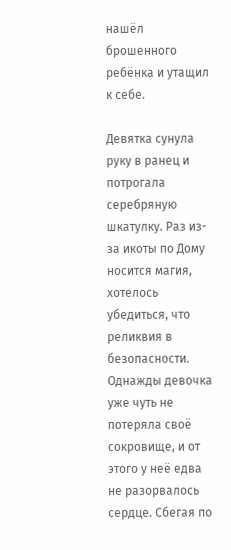нашёл брошенного ребёнка и утащил к себе.

Девятка сунула руку в ранец и потрогала серебряную шкатулку. Раз из-за икоты по Дому носится магия, хотелось убедиться, что реликвия в безопасности. Однажды девочка уже чуть не потеряла своё сокровище, и от этого у неё едва не разорвалось сердце. Сбегая по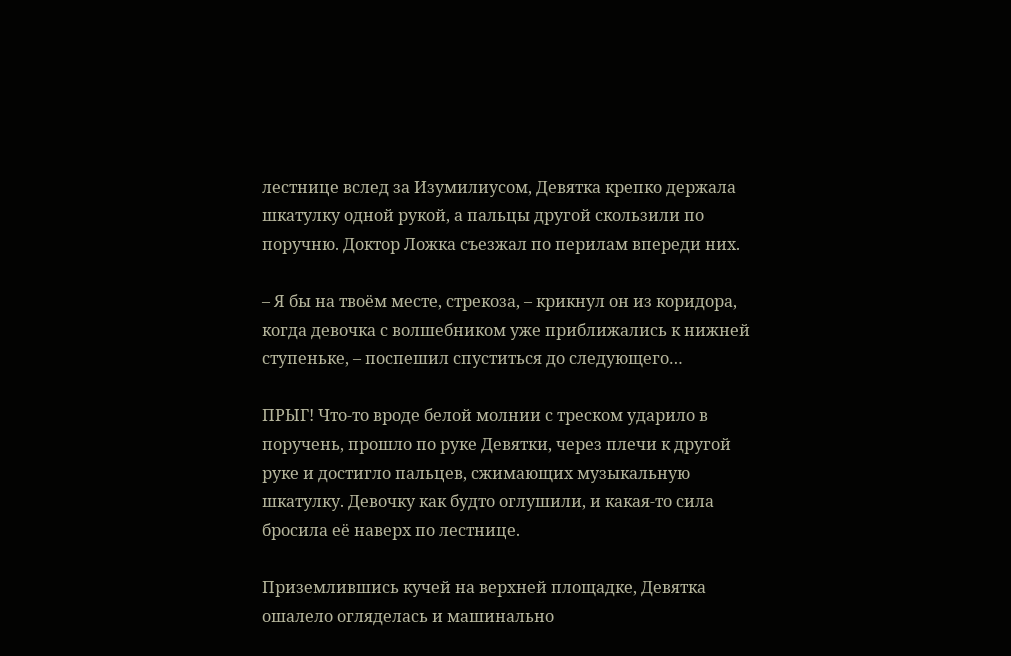лестнице вслед за Изумилиусом, Девятка крепко держала шкатулку одной рукой, а пальцы другой скользили по поручню. Доктор Ложка съезжал по перилам впереди них.

– Я бы на твоём месте, стрекоза, – крикнул он из коридора, когда девочка с волшебником уже приближались к нижней ступеньке, – поспешил спуститься до следующего…

ПРЫГ! Что-то вроде белой молнии с треском ударило в поручень, прошло по руке Девятки, через плечи к другой руке и достигло пальцев, сжимающих музыкальную шкатулку. Девочку как будто оглушили, и какая-то сила бросила её наверх по лестнице.

Приземлившись кучей на верхней площадке, Девятка ошалело огляделась и машинально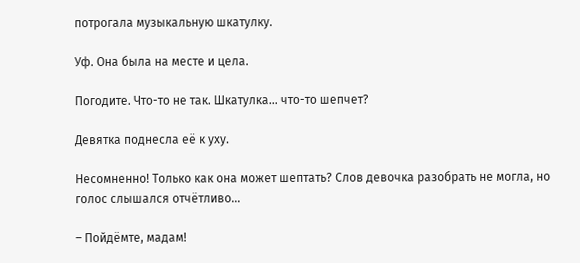потрогала музыкальную шкатулку.

Уф. Она была на месте и цела.

Погодите. Что-то не так. Шкатулка… что-то шепчет?

Девятка поднесла её к уху.

Несомненно! Только как она может шептать? Слов девочка разобрать не могла, но голос слышался отчётливо…

– Пойдёмте, мадам!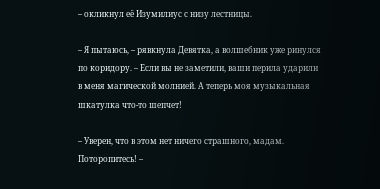– окликнул её Изумилиус с низу лестницы.

– Я пытаюсь, – рявкнула Девятка, а волшебник уже ринулся по коридору. – Если вы не заметили, ваши перила ударили в меня магической молнией. А теперь моя музыкальная шкатулка что-то шепчет!

– Уверен, что в этом нет ничего страшного, мадам. Поторопитесь! –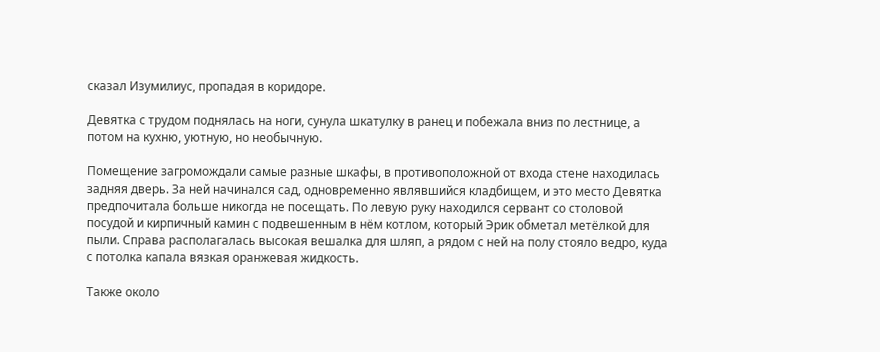сказал Изумилиус, пропадая в коридоре.

Девятка с трудом поднялась на ноги, сунула шкатулку в ранец и побежала вниз по лестнице, а потом на кухню, уютную, но необычную.

Помещение загромождали самые разные шкафы, в противоположной от входа стене находилась задняя дверь. За ней начинался сад, одновременно являвшийся кладбищем, и это место Девятка предпочитала больше никогда не посещать. По левую руку находился сервант со столовой посудой и кирпичный камин с подвешенным в нём котлом, который Эрик обметал метёлкой для пыли. Справа располагалась высокая вешалка для шляп, а рядом с ней на полу стояло ведро, куда с потолка капала вязкая оранжевая жидкость.

Также около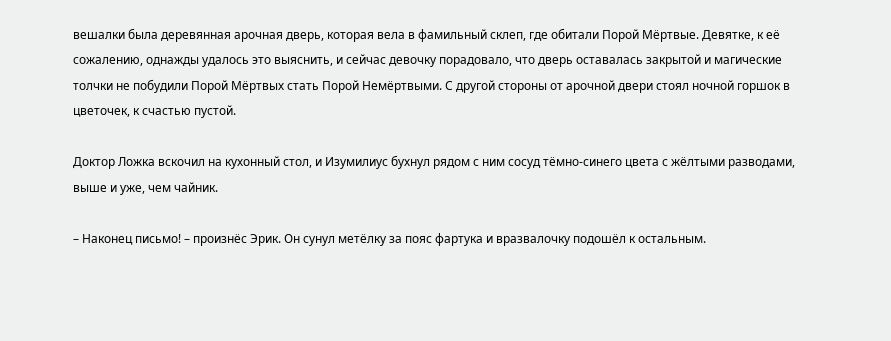вешалки была деревянная арочная дверь, которая вела в фамильный склеп, где обитали Порой Мёртвые. Девятке, к её сожалению, однажды удалось это выяснить, и сейчас девочку порадовало, что дверь оставалась закрытой и магические толчки не побудили Порой Мёртвых стать Порой Немёртвыми. С другой стороны от арочной двери стоял ночной горшок в цветочек, к счастью пустой.

Доктор Ложка вскочил на кухонный стол, и Изумилиус бухнул рядом с ним сосуд тёмно-синего цвета с жёлтыми разводами, выше и уже, чем чайник.

– Наконец письмо! – произнёс Эрик. Он сунул метёлку за пояс фартука и вразвалочку подошёл к остальным.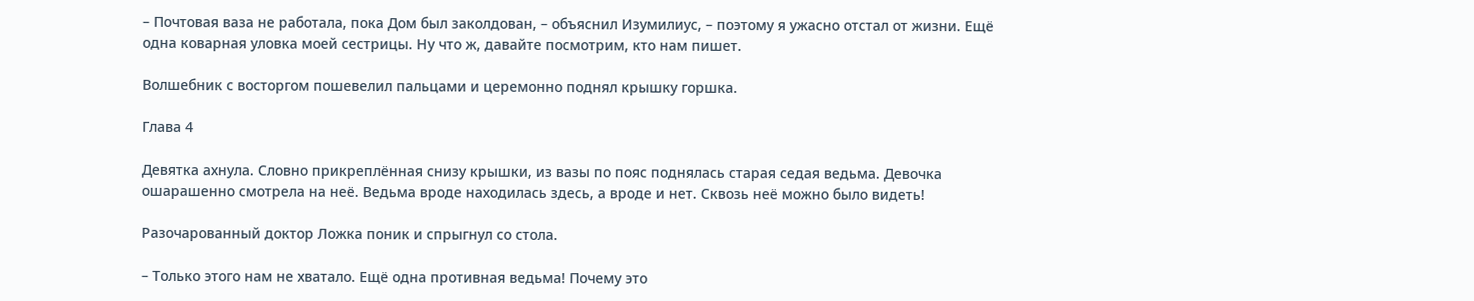– Почтовая ваза не работала, пока Дом был заколдован, – объяснил Изумилиус, – поэтому я ужасно отстал от жизни. Ещё одна коварная уловка моей сестрицы. Ну что ж, давайте посмотрим, кто нам пишет.

Волшебник с восторгом пошевелил пальцами и церемонно поднял крышку горшка.

Глава 4

Девятка ахнула. Словно прикреплённая снизу крышки, из вазы по пояс поднялась старая седая ведьма. Девочка ошарашенно смотрела на неё. Ведьма вроде находилась здесь, а вроде и нет. Сквозь неё можно было видеть!

Разочарованный доктор Ложка поник и спрыгнул со стола.

– Только этого нам не хватало. Ещё одна противная ведьма! Почему это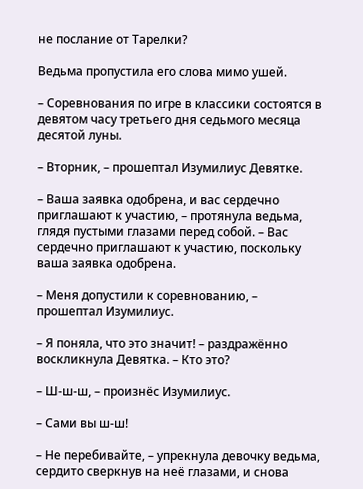не послание от Тарелки?

Ведьма пропустила его слова мимо ушей.

– Соревнования по игре в классики состоятся в девятом часу третьего дня седьмого месяца десятой луны.

– Вторник, – прошептал Изумилиус Девятке.

– Ваша заявка одобрена, и вас сердечно приглашают к участию, – протянула ведьма, глядя пустыми глазами перед собой. – Вас сердечно приглашают к участию, поскольку ваша заявка одобрена.

– Меня допустили к соревнованию, – прошептал Изумилиус.

– Я поняла, что это значит! – раздражённо воскликнула Девятка. – Кто это?

– Ш-ш-ш, – произнёс Изумилиус.

– Сами вы ш-ш!

– Не перебивайте, – упрекнула девочку ведьма, сердито сверкнув на неё глазами, и снова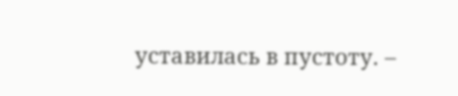уставилась в пустоту. –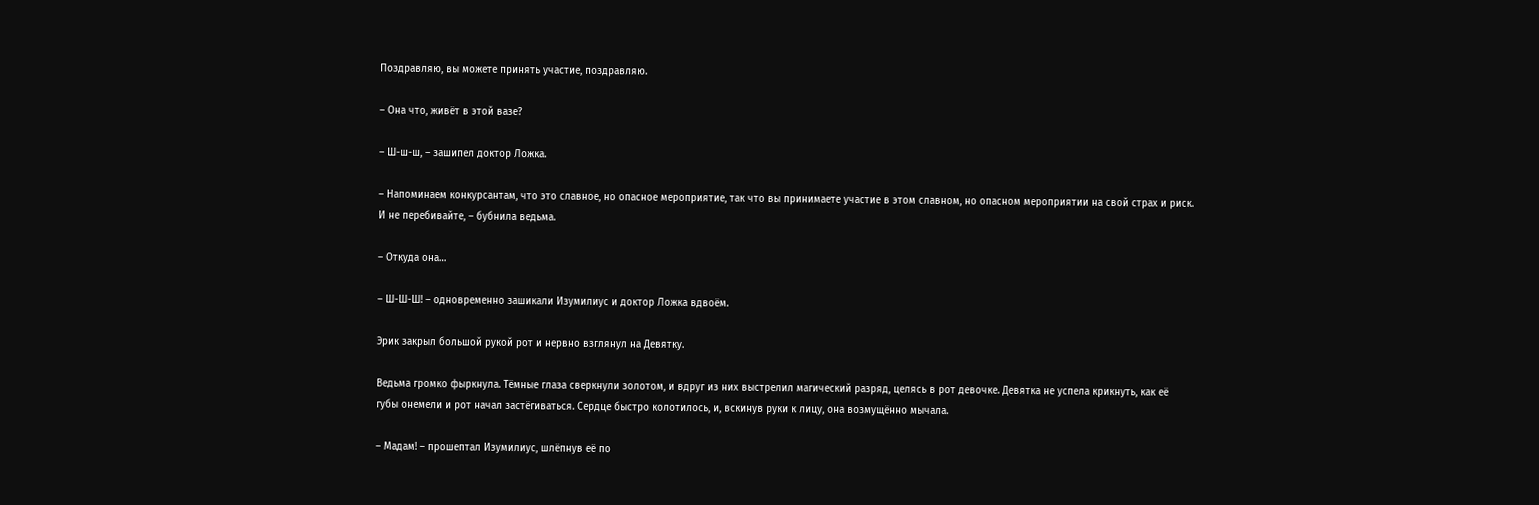Поздравляю, вы можете принять участие, поздравляю.

– Она что, живёт в этой вазе?

– Ш-ш-ш, – зашипел доктор Ложка.

– Напоминаем конкурсантам, что это славное, но опасное мероприятие, так что вы принимаете участие в этом славном, но опасном мероприятии на свой страх и риск. И не перебивайте, – бубнила ведьма.

– Откуда она…

– Ш-Ш-Ш! – одновременно зашикали Изумилиус и доктор Ложка вдвоём.

Эрик закрыл большой рукой рот и нервно взглянул на Девятку.

Ведьма громко фыркнула. Тёмные глаза сверкнули золотом, и вдруг из них выстрелил магический разряд, целясь в рот девочке. Девятка не успела крикнуть, как её губы онемели и рот начал застёгиваться. Сердце быстро колотилось, и, вскинув руки к лицу, она возмущённо мычала.

– Мадам! – прошептал Изумилиус, шлёпнув её по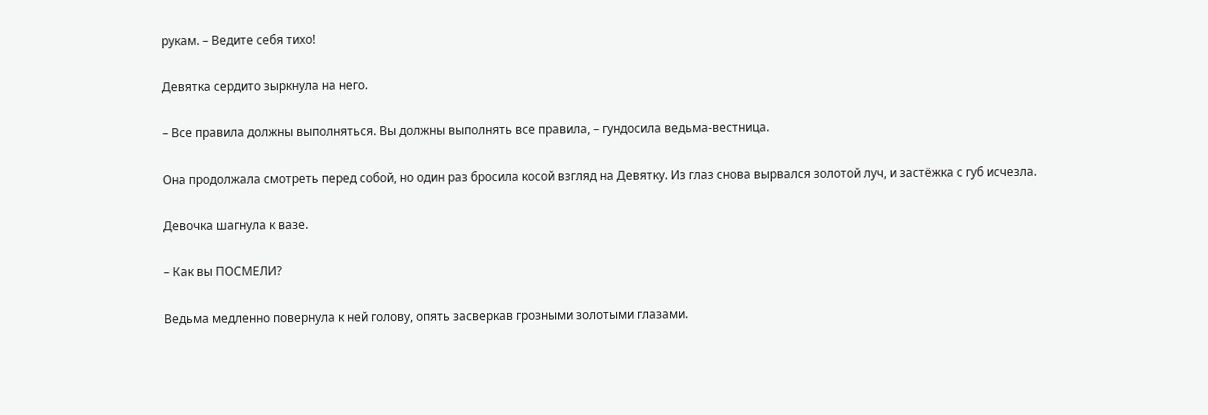рукам. – Ведите себя тихо!

Девятка сердито зыркнула на него.

– Все правила должны выполняться. Вы должны выполнять все правила, – гундосила ведьма-вестница.

Она продолжала смотреть перед собой, но один раз бросила косой взгляд на Девятку. Из глаз снова вырвался золотой луч, и застёжка с губ исчезла.

Девочка шагнула к вазе.

– Как вы ПОСМЕЛИ?

Ведьма медленно повернула к ней голову, опять засверкав грозными золотыми глазами.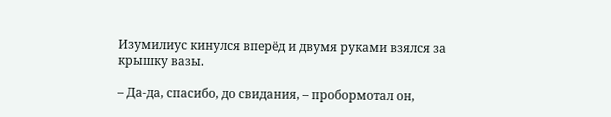Изумилиус кинулся вперёд и двумя руками взялся за крышку вазы.

– Да-да, спасибо, до свидания, – пробормотал он,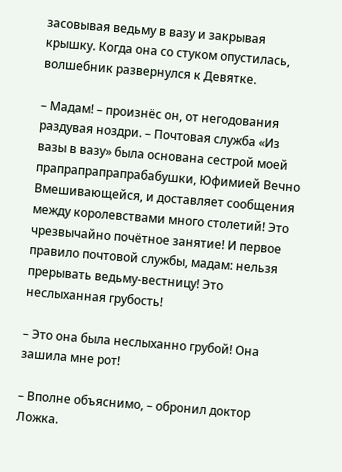засовывая ведьму в вазу и закрывая крышку. Когда она со стуком опустилась, волшебник развернулся к Девятке.

– Мадам! – произнёс он, от негодования раздувая ноздри. – Почтовая служба «Из вазы в вазу» была основана сестрой моей прапрапрапрапрабабушки, Юфимией Вечно Вмешивающейся, и доставляет сообщения между королевствами много столетий! Это чрезвычайно почётное занятие! И первое правило почтовой службы, мадам: нельзя прерывать ведьму-вестницу! Это неслыханная грубость!

– Это она была неслыханно грубой! Она зашила мне рот!

– Вполне объяснимо, – обронил доктор Ложка.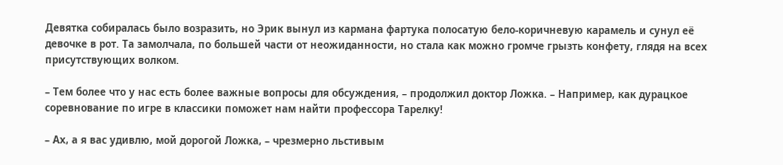Девятка собиралась было возразить, но Эрик вынул из кармана фартука полосатую бело-коричневую карамель и сунул её девочке в рот. Та замолчала, по большей части от неожиданности, но стала как можно громче грызть конфету, глядя на всех присутствующих волком.

– Тем более что у нас есть более важные вопросы для обсуждения, – продолжил доктор Ложка. – Например, как дурацкое соревнование по игре в классики поможет нам найти профессора Тарелку!

– Ах, а я вас удивлю, мой дорогой Ложка, – чрезмерно льстивым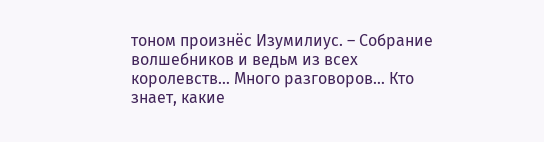тоном произнёс Изумилиус. – Собрание волшебников и ведьм из всех королевств… Много разговоров… Кто знает, какие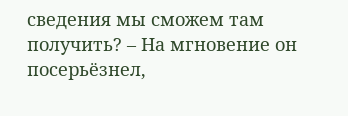сведения мы сможем там получить? – На мгновение он посерьёзнел,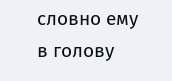словно ему в голову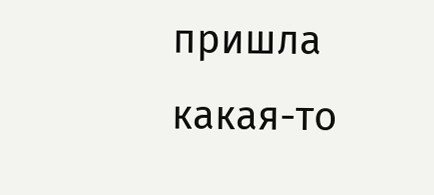пришла какая-то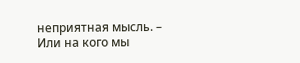неприятная мысль. – Или на кого мы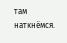там наткнёмся.